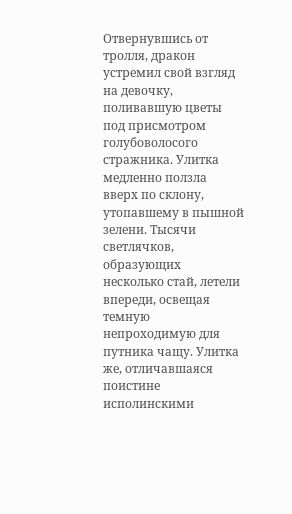Отвернувшись от тролля, дракон устремил свой взгляд на девочку, поливавшую цветы под присмотром голубоволосого стражника. Улитка медленно ползла вверх по склону, утопавшему в пышной зелени. Тысячи светлячков, образующих несколько стай, летели впереди, освещая темную непроходимую для путника чащу. Улитка же, отличавшаяся поистине исполинскими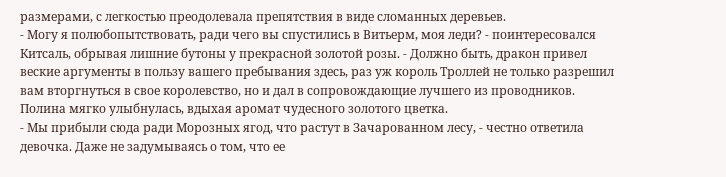размерами, с легкостью преодолевала препятствия в виде сломанных деревьев.
- Могу я полюбопытствовать, ради чего вы спустились в Витьерм, моя леди? - поинтересовался Китсаль, обрывая лишние бутоны у прекрасной золотой розы. - Должно быть, дракон привел веские аргументы в пользу вашего пребывания здесь, раз уж король Троллей не только разрешил вам вторгнуться в свое королевство, но и дал в сопровождающие лучшего из проводников.
Полина мягко улыбнулась, вдыхая аромат чудесного золотого цветка.
- Мы прибыли сюда ради Морозных ягод, что растут в Зачарованном лесу, - честно ответила девочка. Даже не задумываясь о том, что ее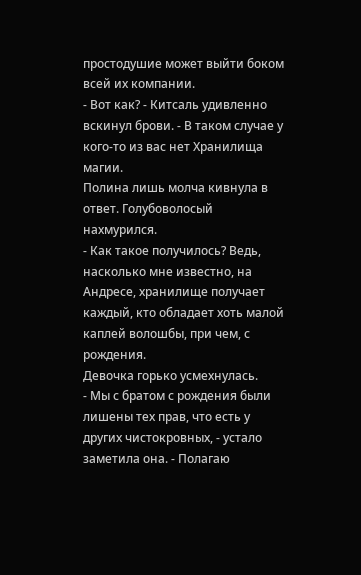простодушие может выйти боком всей их компании.
- Вот как? - Китсаль удивленно вскинул брови. - В таком случае у кого-то из вас нет Хранилища магии.
Полина лишь молча кивнула в ответ. Голубоволосый нахмурился.
- Как такое получилось? Ведь, насколько мне известно, на Андресе, хранилище получает каждый, кто обладает хоть малой каплей волошбы, при чем, с рождения.
Девочка горько усмехнулась.
- Мы с братом с рождения были лишены тех прав, что есть у других чистокровных, - устало заметила она. - Полагаю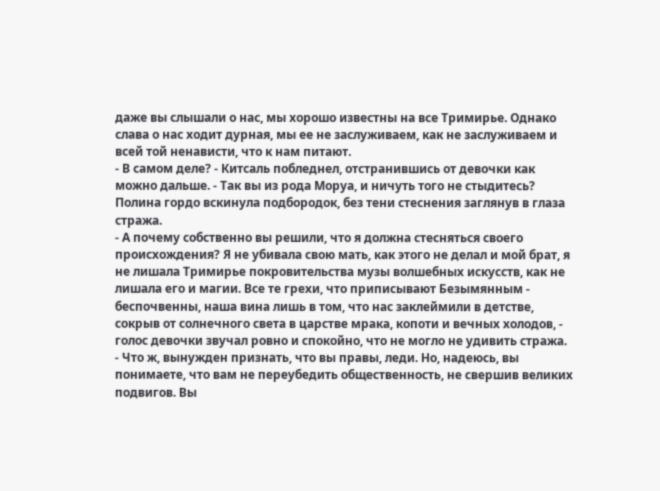даже вы слышали о нас, мы хорошо известны на все Тримирье. Однако слава о нас ходит дурная, мы ее не заслуживаем, как не заслуживаем и всей той ненависти, что к нам питают.
- В самом деле? - Китсаль побледнел, отстранившись от девочки как можно дальше. - Так вы из рода Моруа, и ничуть того не стыдитесь?
Полина гордо вскинула подбородок, без тени стеснения заглянув в глаза стража.
- А почему собственно вы решили, что я должна стесняться своего происхождения? Я не убивала свою мать, как этого не делал и мой брат, я не лишала Тримирье покровительства музы волшебных искусств, как не лишала его и магии. Все те грехи, что приписывают Безымянным - беспочвенны, наша вина лишь в том, что нас заклеймили в детстве, сокрыв от солнечного света в царстве мрака, копоти и вечных холодов, - голос девочки звучал ровно и спокойно, что не могло не удивить стража.
- Что ж, вынужден признать, что вы правы, леди. Но, надеюсь, вы понимаете, что вам не переубедить общественность, не свершив великих подвигов. Вы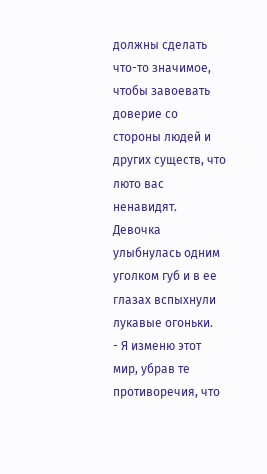должны сделать что-то значимое, чтобы завоевать доверие со стороны людей и других существ, что люто вас ненавидят.
Девочка улыбнулась одним уголком губ и в ее глазах вспыхнули лукавые огоньки.
- Я изменю этот мир, убрав те противоречия, что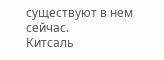существуют в нем сейчас.
Китсаль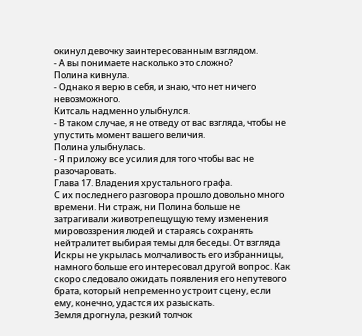окинул девочку заинтересованным взглядом.
- А вы понимаете насколько это сложно?
Полина кивнула.
- Однако я верю в себя, и знаю, что нет ничего невозможного.
Китсаль надменно улыбнулся.
- В таком случае, я не отведу от вас взгляда, чтобы не упустить момент вашего величия.
Полина улыбнулась.
- Я приложу все усилия для того чтобы вас не разочаровать.
Глава 17. Владения хрустального графа.
С их последнего разговора прошло довольно много времени. Ни страж, ни Полина больше не затрагивали животрепещущую тему изменения мировоззрения людей и стараясь сохранять нейтралитет выбирая темы для беседы. От взгляда Искры не укрылась молчаливость его избранницы, намного больше его интересовал другой вопрос. Как скоро следовало ожидать появления его непутевого брата, который непременно устроит сцену, если ему, конечно, удастся их разыскать.
Земля дрогнула, резкий толчок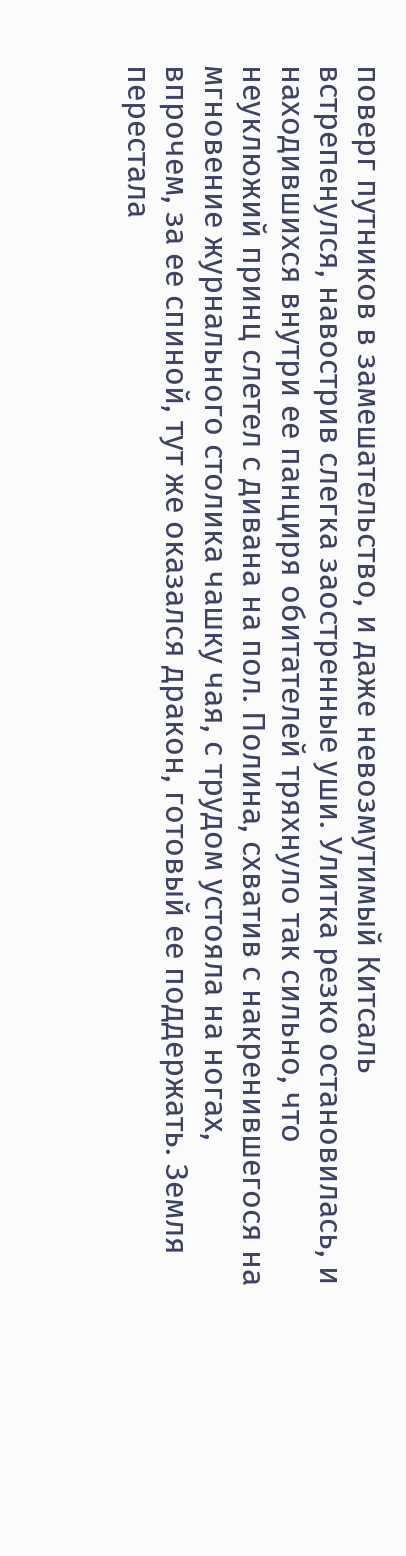поверг путников в замешательство, и даже невозмутимый Китсаль встрепенулся, навострив слегка заостренные уши. Улитка резко остановилась, и находившихся внутри ее панциря обитателей тряхнуло так сильно, что неуклюжий принц слетел с дивана на пол. Полина, схватив с накренившегося на мгновение журнального столика чашку чая, с трудом устояла на ногах, впрочем, за ее спиной, тут же оказался дракон, готовый ее поддержать. Земля перестала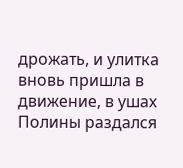дрожать, и улитка вновь пришла в движение, в ушах Полины раздался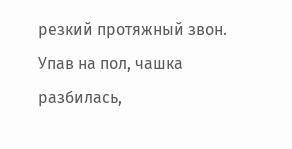резкий протяжный звон. Упав на пол, чашка разбилась,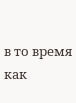в то время как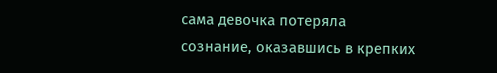сама девочка потеряла сознание, оказавшись в крепких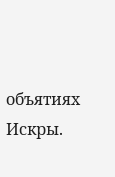объятиях Искры.